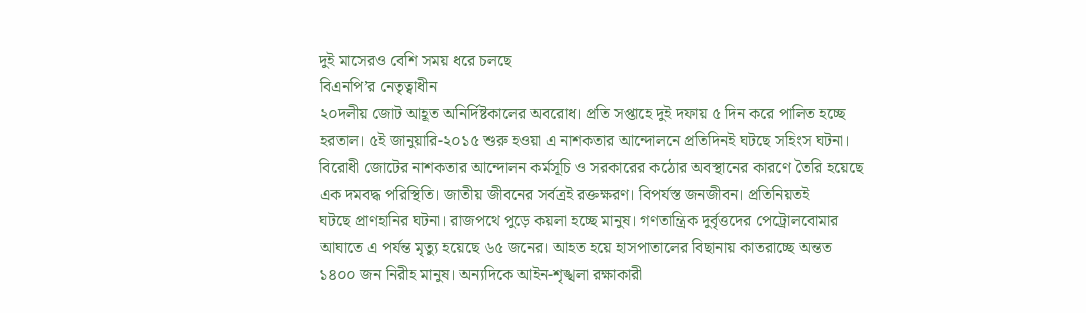দুই মাসেরও বেশি সময় ধরে চলছে
বিএনপি’র নেতৃত্বাধীন
২০দলীয় জোট আহূত অনির্দিষ্টকালের অবরোধ। প্রতি সপ্তাহে দুই দফায় ৫ দিন করে পালিত হচ্ছে
হরতাল। ৫ই জানুয়ারি-২০১৫ শুরু হওয়া এ নাশকতার আন্দোলনে প্রতিদিনই ঘটছে সহিংস ঘটনা।
বিরোধী জোটের নাশকতার আন্দোলন কর্মসূচি ও সরকারের কঠোর অবস্থানের কারণে তৈরি হয়েছে
এক দমবদ্ধ পরিস্থিতি। জাতীয় জীবনের সর্বত্রই রক্তক্ষরণ। বিপর্যস্ত জনজীবন। প্রতিনিয়তই
ঘটছে প্রাণহানির ঘটনা। রাজপথে পুড়ে কয়লা হচ্ছে মানুষ। গণতান্ত্রিক দুর্বৃত্তদের পেট্রোলবোমার
আঘাতে এ পর্যন্ত মৃত্যু হয়েছে ৬৫ জনের। আহত হয়ে হাসপাতালের বিছানায় কাতরাচ্ছে অন্তত
১৪০০ জন নিরীহ মানুষ। অন্যদিকে আইন-শৃঙ্খলা রক্ষাকারী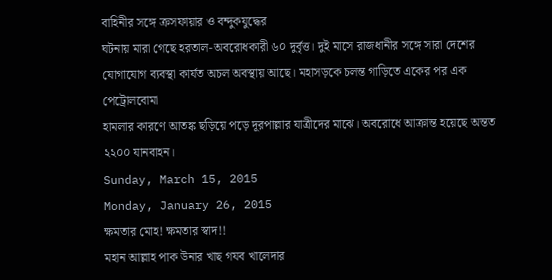বাহিনীর সঙ্গে ক্রসফায়ার ও বন্দুকযুদ্ধের
ঘটনায় মারা গেছে হরতাল-অবরোধকারী ৬০ দুর্বৃত্ত। দুই মাসে রাজধানীর সঙ্গে সারা দেশের
যোগাযোগ ব্যবস্থা কার্যত অচল অবস্থায় আছে। মহাসড়কে চলন্ত গাড়িতে একের পর এক পেট্রোলবোমা
হামলার কারণে আতঙ্ক ছড়িয়ে পড়ে দূরপাল্লার যাত্রীদের মাঝে। অবরোধে আক্রান্ত হয়েছে অন্তত
২২০০ যানবাহন।
Sunday, March 15, 2015
Monday, January 26, 2015
ক্ষমতার মোহ! ক্ষমতার স্বাদ!!
মহান আল্লাহ পাক উনার খাছ গযব খালেদার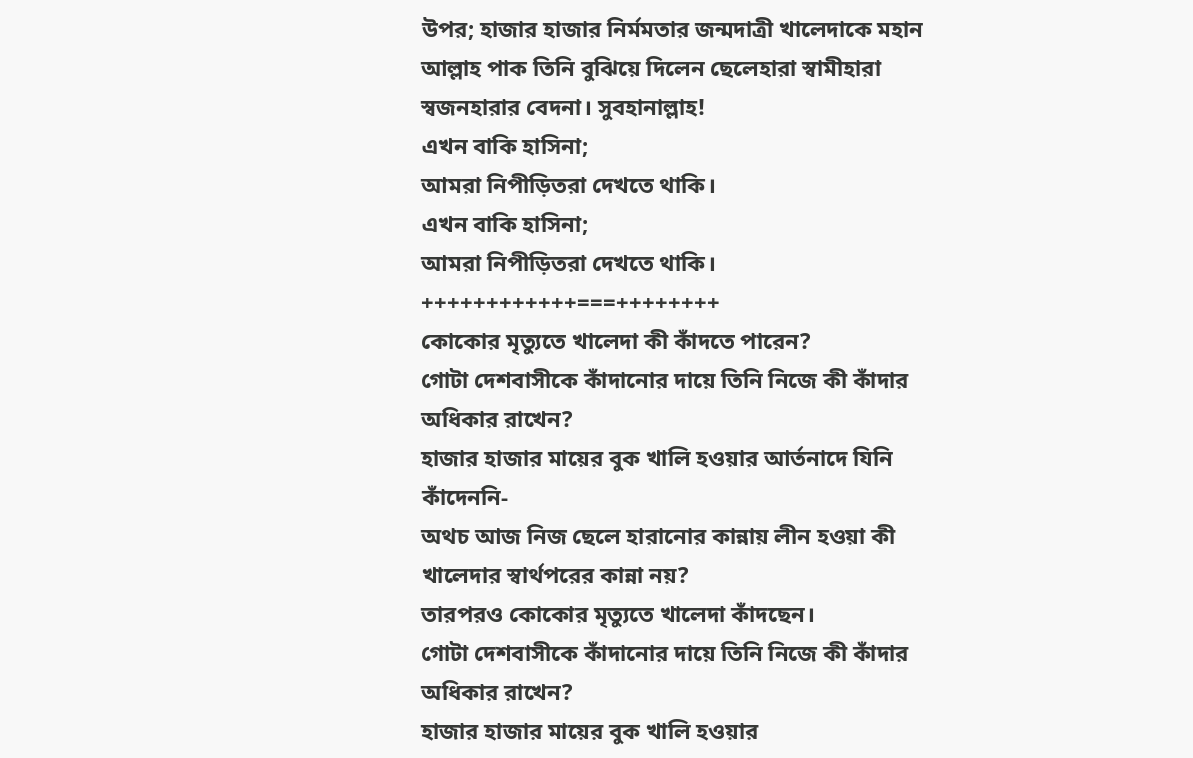উপর; হাজার হাজার নির্মমতার জন্মদাত্রী খালেদাকে মহান আল্লাহ পাক তিনি বুঝিয়ে দিলেন ছেলেহারা স্বামীহারা স্বজনহারার বেদনা। সুবহানাল্লাহ!
এখন বাকি হাসিনা;
আমরা নিপীড়িতরা দেখতে থাকি।
এখন বাকি হাসিনা;
আমরা নিপীড়িতরা দেখতে থাকি।
++++++++++++===++++++++
কোকোর মৃত্যুতে খালেদা কী কাঁদতে পারেন?
গোটা দেশবাসীকে কাঁদানোর দায়ে তিনি নিজে কী কাঁদার অধিকার রাখেন?
হাজার হাজার মায়ের বুক খালি হওয়ার আর্তনাদে যিনি কাঁদেননি-
অথচ আজ নিজ ছেলে হারানোর কান্নায় লীন হওয়া কী খালেদার স্বার্থপরের কান্না নয়?
তারপরও কোকোর মৃত্যুতে খালেদা কাঁদছেন।
গোটা দেশবাসীকে কাঁদানোর দায়ে তিনি নিজে কী কাঁদার অধিকার রাখেন?
হাজার হাজার মায়ের বুক খালি হওয়ার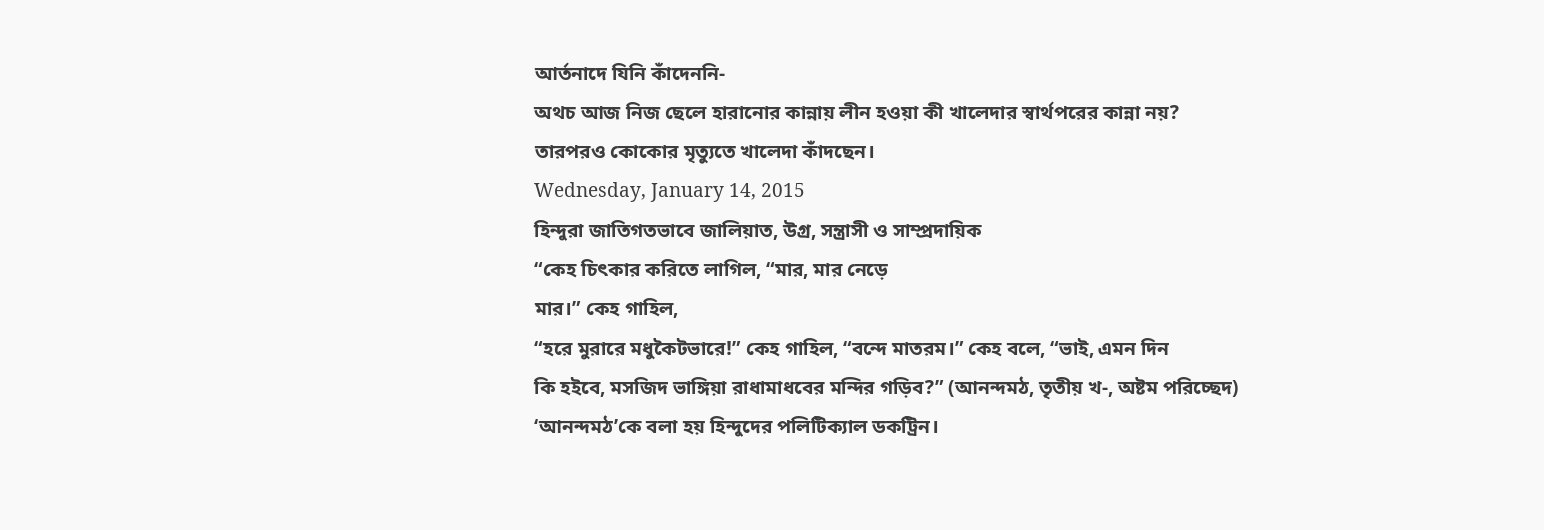আর্তনাদে যিনি কাঁদেননি-
অথচ আজ নিজ ছেলে হারানোর কান্নায় লীন হওয়া কী খালেদার স্বার্থপরের কান্না নয়?
তারপরও কোকোর মৃত্যুতে খালেদা কাঁদছেন।
Wednesday, January 14, 2015
হিন্দুরা জাতিগতভাবে জালিয়াত, উগ্র, সন্ত্রাসী ও সাম্প্রদায়িক
“কেহ চিৎকার করিতে লাগিল, “মার, মার নেড়ে
মার।” কেহ গাহিল,
“হরে মুরারে মধুকৈটভারে!” কেহ গাহিল, “বন্দে মাতরম।” কেহ বলে, “ভাই, এমন দিন
কি হইবে, মসজিদ ভাঙ্গিয়া রাধামাধবের মন্দির গড়িব?” (আনন্দমঠ, তৃতীয় খ-, অষ্টম পরিচ্ছেদ)
‘আনন্দমঠ’কে বলা হয় হিন্দুদের পলিটিক্যাল ডকট্রিন।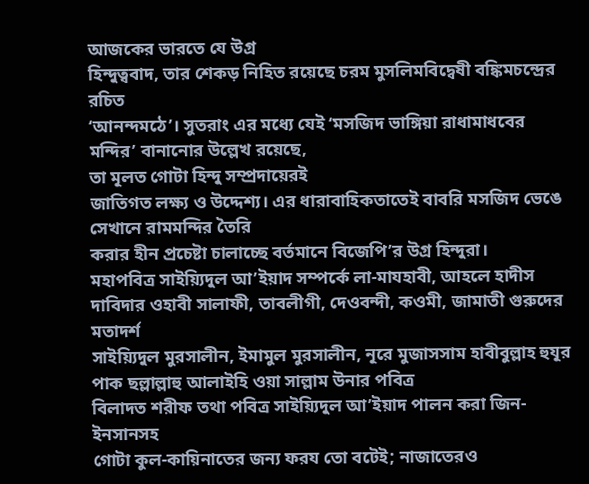আজকের ভারতে যে উগ্র
হিন্দুত্ববাদ, তার শেকড় নিহিত রয়েছে চরম মুসলিমবিদ্বেষী বঙ্কিমচন্দ্রের রচিত
‘আনন্দমঠে’। সুতরাং এর মধ্যে যেই ‘মসজিদ ভাঙ্গিয়া রাধামাধবের
মন্দির’ বানানোর উল্লেখ রয়েছে,
তা মূলত গোটা হিন্দু সম্প্রদায়েরই
জাতিগত লক্ষ্য ও উদ্দেশ্য। এর ধারাবাহিকতাতেই বাবরি মসজিদ ভেঙে সেখানে রামমন্দির তৈরি
করার হীন প্রচেষ্টা চালাচ্ছে বর্তমানে বিজেপি’র উগ্র হিন্দুরা।
মহাপবিত্র সাইয়্যিদুল আ’ইয়াদ সম্পর্কে লা-মাযহাবী, আহলে হাদীস দাবিদার ওহাবী সালাফী, তাবলীগী, দেওবন্দী, কওমী, জামাতী গুরুদের মতাদর্শ
সাইয়্যিদুল মুরসালীন, ইমামুল মুরসালীন, নূরে মুজাসসাম হাবীবুল্লাহ হুযূর পাক ছল্লাল্লাহু আলাইহি ওয়া সাল্লাম উনার পবিত্র
বিলাদত শরীফ তথা পবিত্র সাইয়্যিদুল আ’ইয়াদ পালন করা জিন-ইনসানসহ
গোটা কুল-কায়িনাতের জন্য ফরয তো বটেই; নাজাতেরও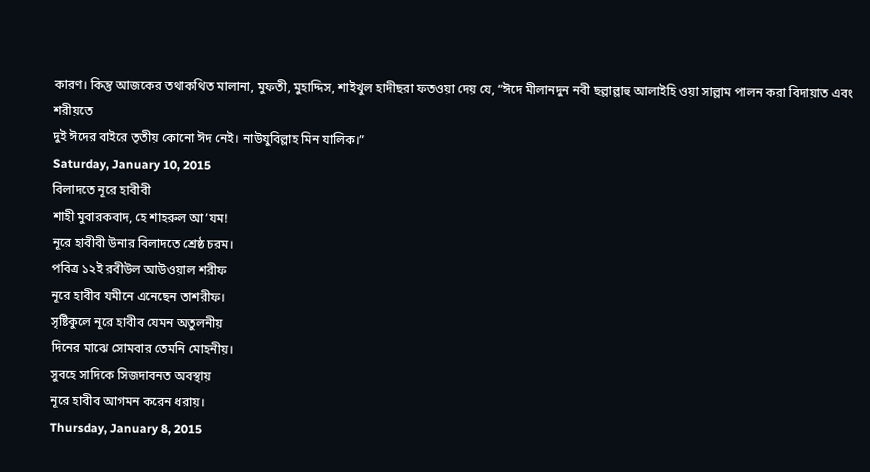কারণ। কিন্তু আজকের তথাকথিত মালানা, মুফতী, মুহাদ্দিস, শাইখুল হাদীছরা ফতওয়া দেয় যে, “ঈদে মীলানদুন নবী ছল্লাল্লাহু আলাইহি ওয়া সাল্লাম পালন করা বিদায়াত এবং শরীয়তে
দুই ঈদের বাইরে তৃতীয় কোনো ঈদ নেই। নাউযুবিল্লাহ মিন যালিক।”
Saturday, January 10, 2015
বিলাদতে নূরে হাবীবী
শাহী মুবারকবাদ, হে শাহরুল আ’যম!
নূরে হাবীবী উনার বিলাদতে শ্রেষ্ঠ চরম।
পবিত্র ১২ই রবীউল আউওয়াল শরীফ
নূরে হাবীব যমীনে এনেছেন তাশরীফ।
সৃষ্টিকুলে নূরে হাবীব যেমন অতুলনীয়
দিনের মাঝে সোমবার তেমনি মোহনীয়।
সুবহে সাদিকে সিজদাবনত অবস্থায়
নূরে হাবীব আগমন করেন ধরায়।
Thursday, January 8, 2015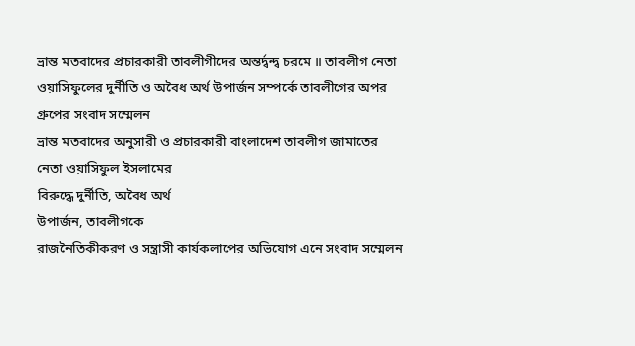ভ্রান্ত মতবাদের প্রচারকারী তাবলীগীদের অন্তর্দ্বন্দ্ব চরমে ॥ তাবলীগ নেতা ওয়াসিফুলের দুর্নীতি ও অবৈধ অর্থ উপার্জন সম্পর্কে তাবলীগের অপর গ্রুপের সংবাদ সম্মেলন
ভ্রান্ত মতবাদের অনুসারী ও প্রচারকারী বাংলাদেশ তাবলীগ জামাতের নেতা ওয়াসিফুল ইসলামের
বিরুদ্ধে দুর্নীতি, অবৈধ অর্থ
উপার্জন, তাবলীগকে
রাজনৈতিকীকরণ ও সন্ত্রাসী কার্যকলাপের অভিযোগ এনে সংবাদ সম্মেলন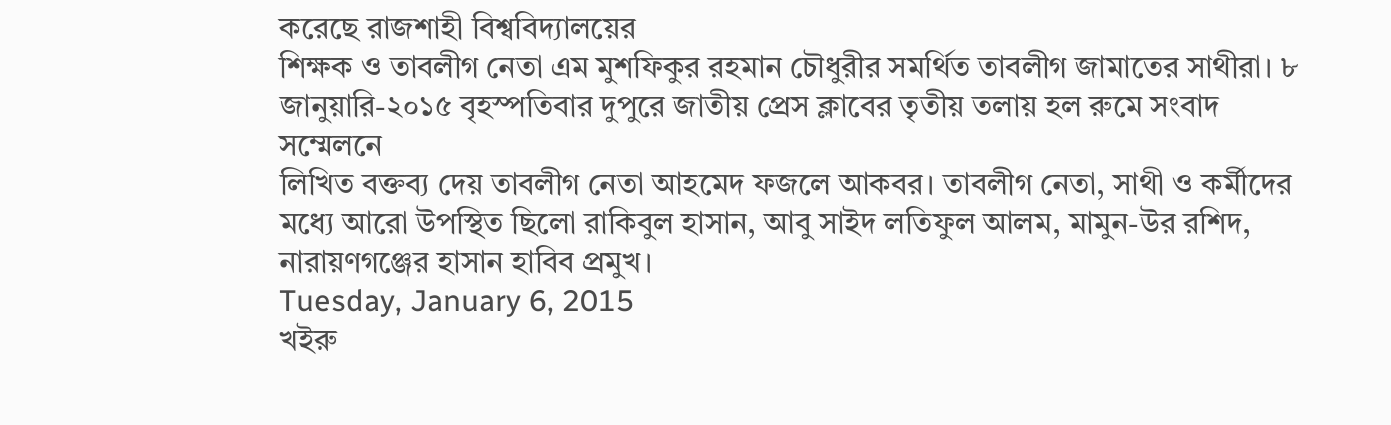করেছে রাজশাহী বিশ্ববিদ্যালয়ের
শিক্ষক ও তাবলীগ নেতা এম মুশফিকুর রহমান চৌধুরীর সমর্থিত তাবলীগ জামাতের সাথীরা। ৮
জানুয়ারি-২০১৫ বৃহস্পতিবার দুপুরে জাতীয় প্রেস ক্লাবের তৃতীয় তলায় হল রুমে সংবাদ সম্মেলনে
লিখিত বক্তব্য দেয় তাবলীগ নেতা আহমেদ ফজলে আকবর। তাবলীগ নেতা, সাথী ও কর্মীদের মধ্যে আরো উপস্থিত ছিলো রাকিবুল হাসান, আবু সাইদ লতিফুল আলম, মামুন-উর রশিদ, নারায়ণগঞ্জের হাসান হাবিব প্রমুখ।
Tuesday, January 6, 2015
খইরু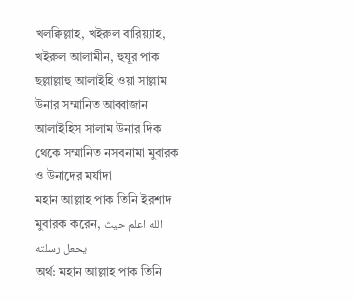খলক্বিল্লাহ, খইরুল বারিয়্যাহ, খইরুল আলামীন, হুযূর পাক ছল্লাল্লাহু আলাইহি ওয়া সাল্লাম উনার সম্মানিত আব্বাজান আলাইহিস সালাম উনার দিক থেকে সম্মানিত নসবনামা মুবারক ও উনাদের মর্যাদা
মহান আল্লাহ পাক তিনি ইরশাদ মুবারক করেন, الله اعلم حيث يحعل رسلته
অর্থ: মহান আল্লাহ পাক তিনি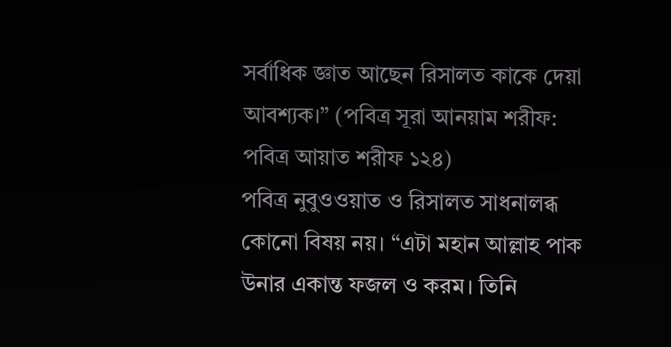সর্বাধিক জ্ঞাত আছেন রিসালত কাকে দেয়া আবশ্যক।” (পবিত্র সূরা আনয়াম শরীফ: পবিত্র আয়াত শরীফ ১২৪)
পবিত্র নুবুওওয়াত ও রিসালত সাধনালব্ধ কোনো বিষয় নয়। “এটা মহান আল্লাহ পাক উনার একান্ত ফজল ও করম। তিনি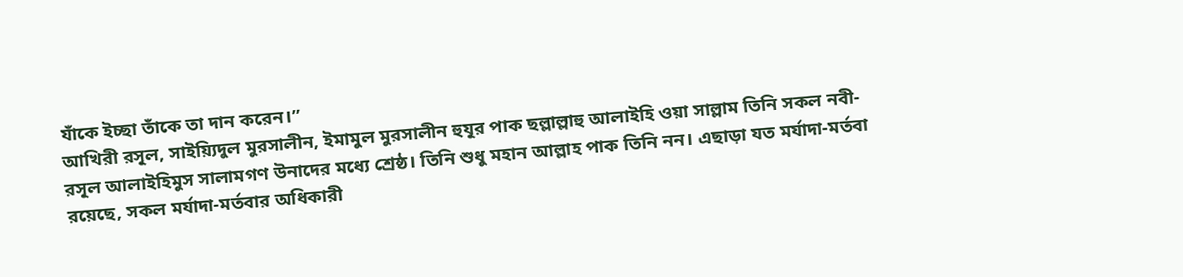যাঁকে ইচ্ছা তাঁকে তা দান করেন।”
আখিরী রসূল, সাইয়্যিদুল মুরসালীন, ইমামুল মুরসালীন হুযূর পাক ছল্লাল্লাহু আলাইহি ওয়া সাল্লাম তিনি সকল নবী-রসূল আলাইহিমুস সালামগণ উনাদের মধ্যে শ্রেষ্ঠ। তিনি শুধু মহান আল্লাহ পাক তিনি নন। এছাড়া যত মর্যাদা-মর্তবা রয়েছে, সকল মর্যাদা-মর্তবার অধিকারী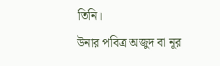তিনি।
উনার পবিত্র অজুদ বা নূর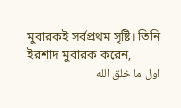মুবারকই সর্বপ্রথম সৃষ্টি। তিনি ইরশাদ মুবারক করেন,
اول ما خلق الله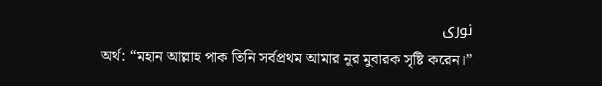نورى
অর্থ: “মহান আল্লাহ পাক তিনি সর্বপ্রথম আমার নূর মুবারক সৃষ্টি করেন।”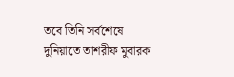তবে তিনি সর্বশেষে দুনিয়াতে তাশরীফ মুবারক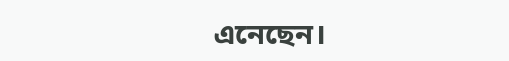এনেছেন।